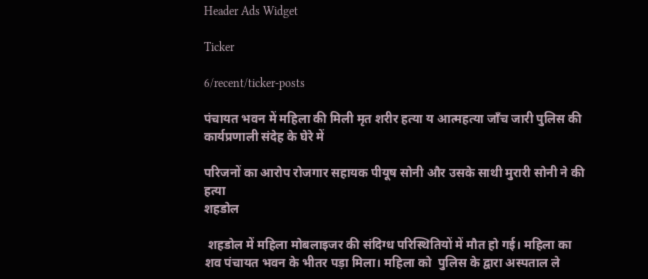Header Ads Widget

Ticker

6/recent/ticker-posts

पंचायत भवन में महिला की मिली मृत शरीर हत्या य आत्महत्या जाँच जारी पुलिस की कार्यप्रणाली संदेह के घेरे में

परिजनों का आरोप रोजगार सहायक पीयूष सोनी और उसके साथी मुरारी सोनी ने की हत्या
शहडोल

 शहडोल में महिला मोबलाइजर की संदिग्ध परिस्थितियों में मौत हो गई। महिला का शव पंचायत भवन के भीतर पड़ा मिला। महिला को  पुलिस के द्वारा अस्पताल ले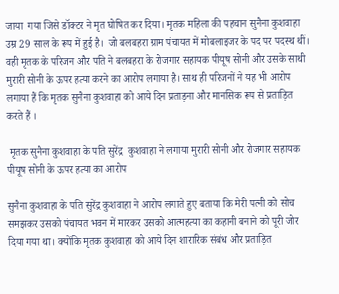जाया  गया जिसे डॉक्टर ने मृत घोषित कर दिया। मृतक महिला की पहचान सुनैना कुशवाहा उम्र 29 साल के रूप में हुई है।  जो बलबहरा ग्राम पंचायत में मोबलाइजर के पद पर पदस्थ थीं। वही मृतक के परिजन और पति ने बलबहरा के रोजगार सहायक पीयूष सोनी और उसके साथी मुरारी सोनी के ऊपर हत्या करने का आरोप लगाया है। साथ ही परिजनों ने यह भी आरोप लगाया हैं कि मृतक सुनैना कुशवाहा को आये दिन प्रताड़ना और मानसिक रूप से प्रताड़ित करते हैं ।

 मृतक सुनैना कुशवाहा के पति सुरेंद्र  कुशवाहा ने लगाया मुरारी सोनी और रोजगार सहायक पीयूष सोनी के ऊपर हत्या का आरोप

सुनैना कुशवाहा के पति सुरेंद्र कुशवाहा ने आरोप लगाते हुए बताया कि मेरी पत्नी को सोच समझकर उसको पंचायत भवन में मारकर उसको आत्महत्या का कहानी बनाने को पूरी जोर दिया गया था। क्योंकि मृतक कुशवाहा को आये दिन शारारिक संबंध और प्रताड़ित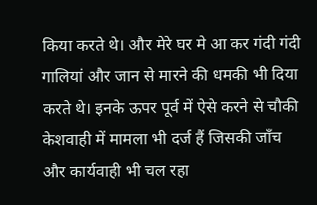किया करते थे। और मेरे घर मे आ कर गंदी गंदी गालियां और जान से मारने की धमकी भी दिया करते थे। इनके ऊपर पूर्व में ऐसे करने से चौकी केशवाही में मामला भी दर्ज हैं जिसकी जाँच और कार्यवाही भी चल रहा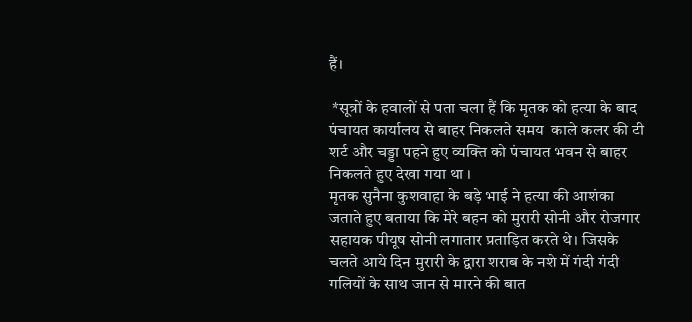हैं।

 *सूत्रों के हवालों से पता चला हैं कि मृतक को हत्या के बाद पंचायत कार्यालय से बाहर निकलते समय  काले कलर की टी शर्ट और चड्डा पहने हुए व्यक्ति को पंचायत भवन से बाहर निकलते हुए देखा गया था ।
मृतक सुनैना कुशवाहा के बड़े भाई ने हत्या की आशंका जताते हुए बताया कि मेरे बहन को मुरारी सोनी और रोजगार सहायक पीयूष सोनी लगातार प्रताड़ित करते थे। जिसके चलते आये दिन मुरारी के द्वारा शराब के नशे में गंदी गंदी गलियों के साथ जान से मारने की बात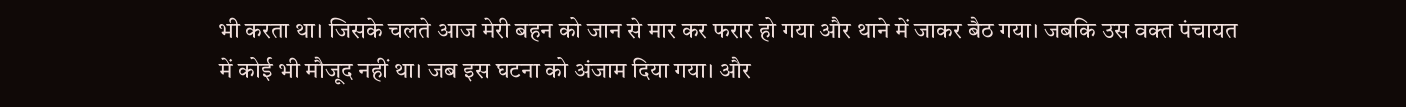भी करता था। जिसके चलते आज मेरी बहन को जान से मार कर फरार हो गया और थाने में जाकर बैठ गया। जबकि उस वक्त पंचायत में कोई भी मौजूद नहीं था। जब इस घटना को अंजाम दिया गया। और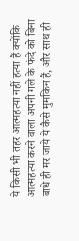ये किसी भी तहर आत्महत्या नहीं हत्या हैं क्योंकि आत्महत्या करने वाला अपनी गले के फंदे को बिना बाधे ही मर जाये ये कैसे मुमकिन हैं, और साथ ही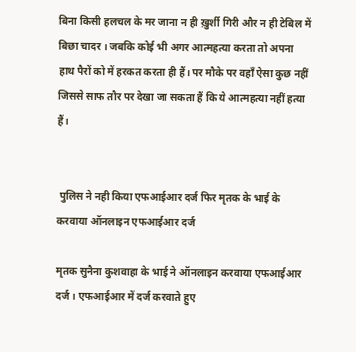बिना किसी हलचल के मर जाना न ही ख़ुर्शी गिरी और न ही टेबिल में बिछा चादर । जबकि कोई भी अगर आत्महत्या करता तो अपना हाथ पैरों को में हरकत करता ही हैं। पर मौके पर वहाँ ऐसा कुछ नहीं जिससे साफ तौर पर देखा जा सकता हैं कि ये आत्महत्या नहीं हत्या हैं।


 पुलिस ने नही किया एफआईआर दर्ज फिर मृतक के भाई के करवाया ऑनलाइन एफआईआर दर्ज

मृतक सुनैना कुशवाहा के भाई ने ऑनलाइन करवाया एफआईआर दर्ज । एफआईआर में दर्ज करवाते हुए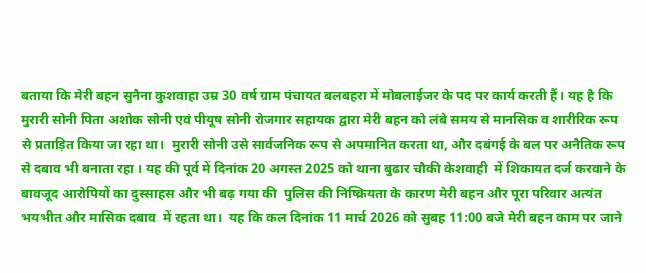बताया कि मेरी बहन सुनैना कुशवाहा उम्र 30 वर्ष ग्राम पंचायत बलबहरा में मोबलाईजर के पद पर कार्य करती हैं। यह है कि मुरारी सोनी पिता अशोक सोनी एवं पीयूष सोनी रोजगार सहायक द्वारा मेरी बहन को लंबे समय से मानसिक व शारीरिक रूप से प्रताड़ित किया जा रहा था।  मुरारी सोनी उसे सार्वजनिक रूप से अपमानित करता था, और दबंगई के बल पर अनैतिक रूप से दबाव भी बनाता रहा । यह की पूर्व में दिनांक 20 अगस्त 2025 को थाना बुढार चौकी केशवाही  में शिकायत दर्ज करवाने के बावजूद आरोपियों का दुस्साहस और भी बढ़ गया की  पुलिस की निष्क्रियता के कारण मेरी बहन और पूरा परिवार अत्यंत भयभीत और मासिक दबाव  में रहता था।  यह कि कल दिनांक 11 मार्च 2026 को सुबह 11:00 बजे मेरी बहन काम पर जाने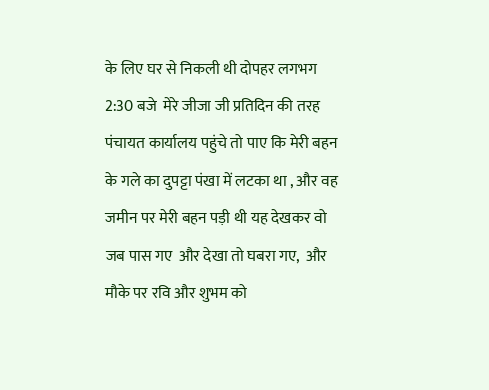के लिए घर से निकली थी दोपहर लगभग 2:30 बजे  मेरे जीजा जी प्रतिदिन की तरह पंचायत कार्यालय पहुंचे तो पाए कि मेरी बहन के गले का दुपट्टा पंखा में लटका था , और वह जमीन पर मेरी बहन पड़ी थी यह देखकर वो जब पास गए  और देखा तो घबरा गए,  और मौके पर रवि और शुभम को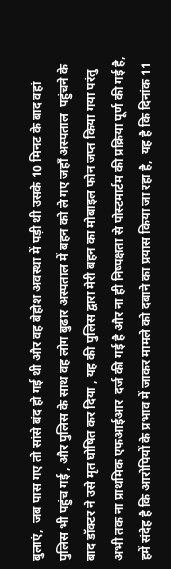बुलाएं,  जब पास गए तो सांसे बंद हो गई थी और वह बेहोश अवस्था में पड़ी थी उसके 10 मिनट के बाद वहां पुलिस भी पहुंच गई , और पुलिस के साथ वह लोग बुढार अस्पताल में बहन को ले गए जहाँ अस्पताल  पहुंचने के बाद डॉक्टर ने उसे मृत घोषित कर दिया , यह की पुलिस द्वारा मेरी बहन का मोबाइल फोन जप्त किया गया परंतु अभी तक ना प्राथमिक एफआईआर  दर्ज की गई है और ना ही निष्पक्षता से पोस्टमार्टम की प्रक्रिया पूर्ण की गई है,  हमें संदेह है कि आरोपियों के प्रभाव में जाकर मामले को दबाने का प्रयास किया जा रहा है,  यह है कि दिनांक 11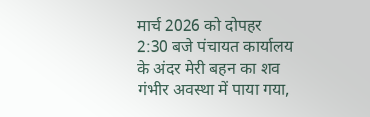मार्च 2026 को दोपहर 2:30 बजे पंचायत कार्यालय के अंदर मेरी बहन का शव गंभीर अवस्था में पाया गया,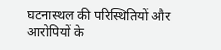घटनास्थल की परिस्थितियों और आरोपियों के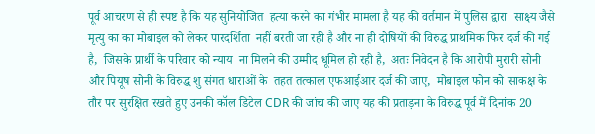पूर्व आचरण से ही स्पष्ट है कि यह सुनियोजित  हत्या करने का गंभीर मामला है यह की वर्तमान में पुलिस द्वारा  साक्ष्य जैसे मृत्यु का का मोबाइल को लेकर पारदर्शिता  नहीं बरती जा रही है और ना ही दोषियों की विरुद्ध प्राथमिक फिर दर्ज की गई है,  जिसके प्रार्थी के परिवार को न्याय  ना मिलने की उम्मीद धूमिल हो रही है,  अतः निवेदन है कि आरोपी मुरारी सोनी और पियूष सोनी के विरुद्ध शु संगत धाराओं के  तहत तत्काल एफआईआर दर्ज की जाए,  मोबाइल फोन को साकक्ष के तौर पर सुरक्षित रखते हुए उनकी कॉल डिटेल CDR की जांच की जाए यह की प्रताड़ना के विरुद्ध पूर्व में दिनांक 20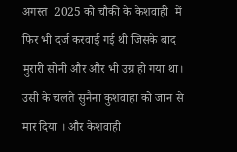अगस्त  2025 को चौकी के केशवाही  में फिर भी दर्ज करवाई गई थी जिसके बाद मुरारी सोनी और और भी उग्र हो गया था। उसी के चलते सुनैना कुशवाहा को जान से मार दिया । और केशवाही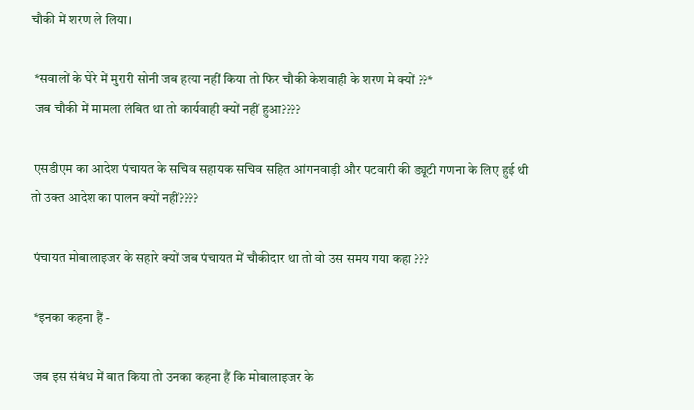चौकी में शरण ले लिया।

 *सवालों के घेरे में मुरारी सोनी जब हत्या नहीं किया तो फिर चौकी केशवाही के शरण मे क्यों ??*
 जब चौकी में मामला लंबित था तो कार्यवाही क्यों नहीं हुआ????

 एसडीएम का आदेश पंचायत के सचिव सहायक सचिव सहित आंगनवाड़ी और पटवारी की ड्यूटी गणना के लिए हुई थी तो उक्त आदेश का पालन क्यों नहीं????

 पंचायत मोबालाइजर के सहारे क्यों जब पंचायत में चौकीदार था तो वो उस समय गया कहा ???

 *इनका कहना हैं -

 जब इस संबंध में बात किया तो उनका कहना हैं कि मोबालाइजर के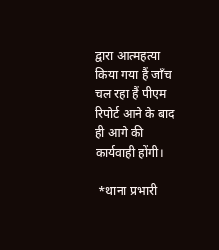द्वारा आत्महत्या किया गया हैं जाँच चल रहा हैं पीएम रिपोर्ट आने के बाद ही आगे की कार्यवाही होंगी।

 *थाना प्रभारी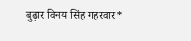बुढ़ार विनय सिंह गहरवार*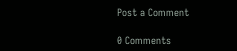Post a Comment

0 Comments